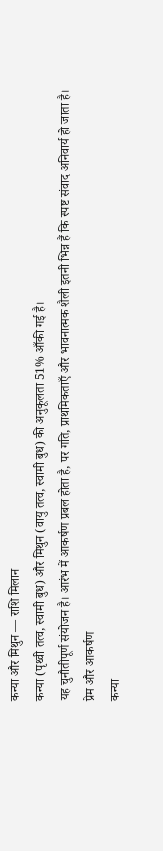कन्या और मिथुन — राशि मिलान
कन्या (पृथ्वी तत्व, स्वामी बुध) और मिथुन (वायु तत्व, स्वामी बुध) की अनुकूलता 51% आँकी गई है।
यह चुनौतीपूर्ण संयोजन है। आरंभ में आकर्षण प्रबल होता है, पर गति, प्राथमिकताएँ और भावनात्मक शैली इतनी भिन्न हैं कि स्पष्ट संवाद अनिवार्य हो जाता है।
प्रेम और आकर्षण
कन्या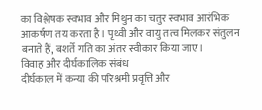का विश्लेषक स्वभाव और मिथुन का चतुर स्वभाव आरंभिक आकर्षण तय करता है। पृथ्वी और वायु तत्व मिलकर संतुलन बनाते हैं, बशर्ते गति का अंतर स्वीकार किया जाए।
विवाह और दीर्घकालिक संबंध
दीर्घकाल में कन्या की परिश्रमी प्रवृत्ति और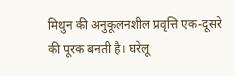मिथुन की अनुकूलनशील प्रवृत्ति एक-दूसरे की पूरक बनती है। घरेलू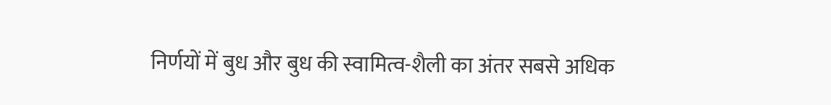निर्णयों में बुध और बुध की स्वामित्व-शैली का अंतर सबसे अधिक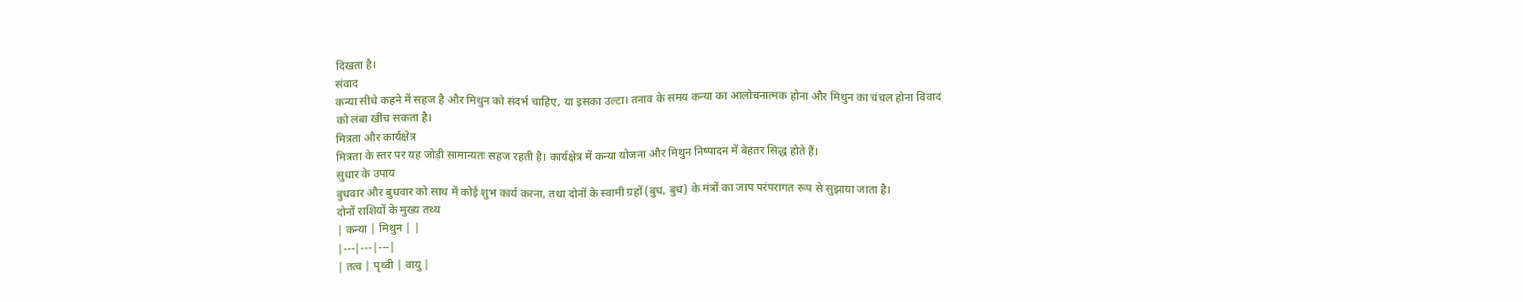दिखता है।
संवाद
कन्या सीधे कहने में सहज है और मिथुन को संदर्भ चाहिए, या इसका उल्टा। तनाव के समय कन्या का आलोचनात्मक होना और मिथुन का चंचल होना विवाद को लंबा खींच सकता है।
मित्रता और कार्यक्षेत्र
मित्रता के स्तर पर यह जोड़ी सामान्यतः सहज रहती है। कार्यक्षेत्र में कन्या योजना और मिथुन निष्पादन में बेहतर सिद्ध होते हैं।
सुधार के उपाय
बुधवार और बुधवार को साथ में कोई शुभ कार्य करना, तथा दोनों के स्वामी ग्रहों (बुध, बुध) के मंत्रों का जाप परंपरागत रूप से सुझाया जाता है।
दोनों राशियों के मुख्य तथ्य
| कन्या | मिथुन | |
|---|---|---|
| तत्व | पृथ्वी | वायु |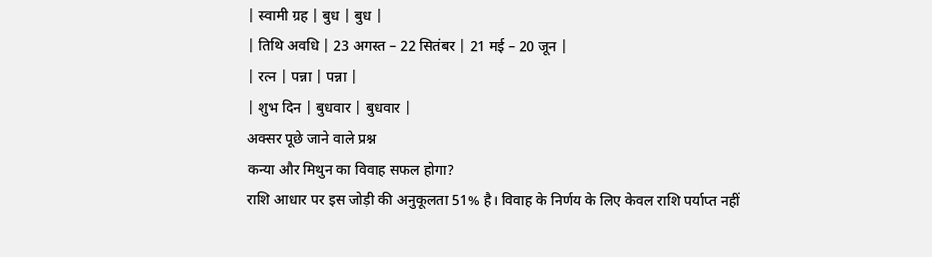| स्वामी ग्रह | बुध | बुध |
| तिथि अवधि | 23 अगस्त – 22 सितंबर | 21 मई – 20 जून |
| रत्न | पन्ना | पन्ना |
| शुभ दिन | बुधवार | बुधवार |
अक्सर पूछे जाने वाले प्रश्न
कन्या और मिथुन का विवाह सफल होगा?
राशि आधार पर इस जोड़ी की अनुकूलता 51% है। विवाह के निर्णय के लिए केवल राशि पर्याप्त नहीं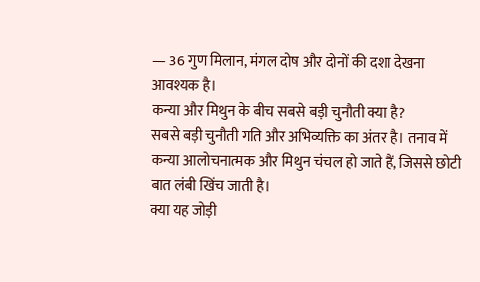— 36 गुण मिलान, मंगल दोष और दोनों की दशा देखना आवश्यक है।
कन्या और मिथुन के बीच सबसे बड़ी चुनौती क्या है?
सबसे बड़ी चुनौती गति और अभिव्यक्ति का अंतर है। तनाव में कन्या आलोचनात्मक और मिथुन चंचल हो जाते हैं, जिससे छोटी बात लंबी खिंच जाती है।
क्या यह जोड़ी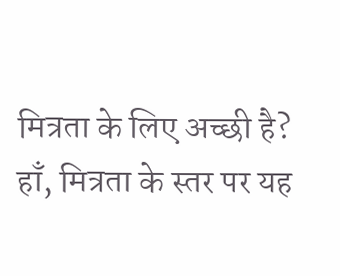मित्रता के लिए अच्छी है?
हाँ, मित्रता के स्तर पर यह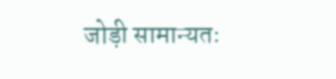जोड़ी सामान्यतः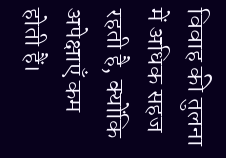विवाह की तुलना में अधिक सहज रहती है, क्योंकि अपेक्षाएँ कम होती हैं।